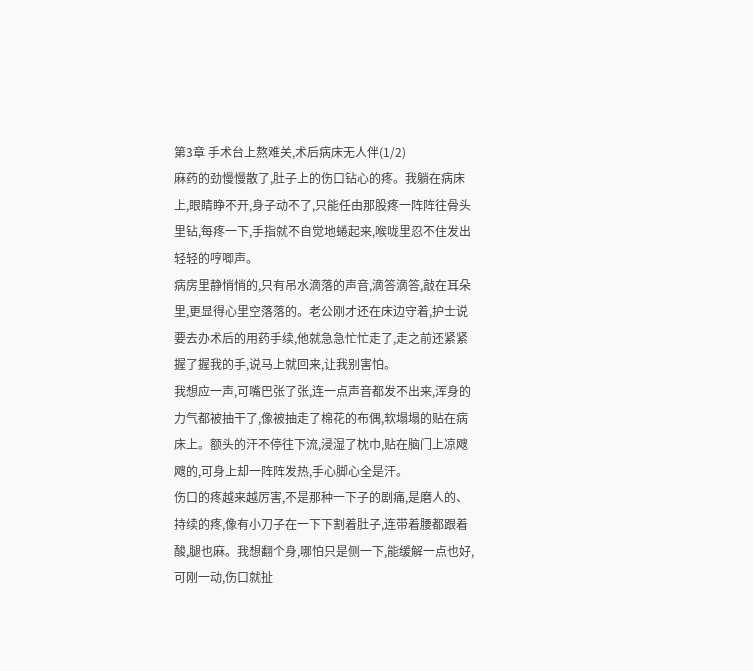第3章 手术台上熬难关,术后病床无人伴(1/2)
麻药的劲慢慢散了,肚子上的伤口钻心的疼。我躺在病床上,眼睛睁不开,身子动不了,只能任由那股疼一阵阵往骨头里钻,每疼一下,手指就不自觉地蜷起来,喉咙里忍不住发出轻轻的哼唧声。
病房里静悄悄的,只有吊水滴落的声音,滴答滴答,敲在耳朵里,更显得心里空落落的。老公刚才还在床边守着,护士说要去办术后的用药手续,他就急急忙忙走了,走之前还紧紧握了握我的手,说马上就回来,让我别害怕。
我想应一声,可嘴巴张了张,连一点声音都发不出来,浑身的力气都被抽干了,像被抽走了棉花的布偶,软塌塌的贴在病床上。额头的汗不停往下流,浸湿了枕巾,贴在脑门上凉飕飕的,可身上却一阵阵发热,手心脚心全是汗。
伤口的疼越来越厉害,不是那种一下子的剧痛,是磨人的、持续的疼,像有小刀子在一下下割着肚子,连带着腰都跟着酸,腿也麻。我想翻个身,哪怕只是侧一下,能缓解一点也好,可刚一动,伤口就扯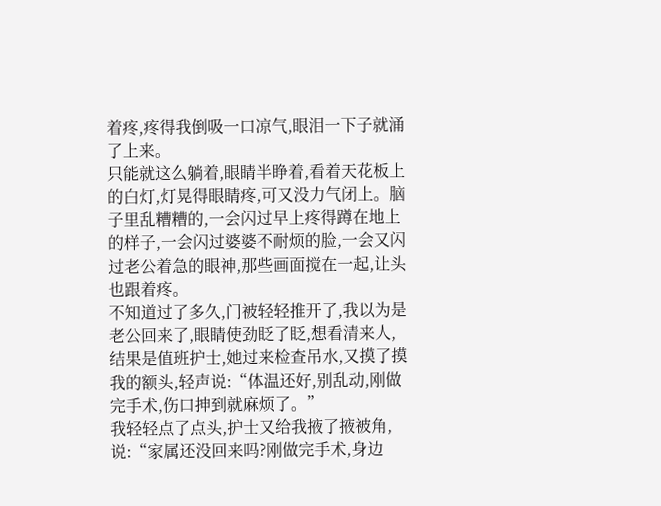着疼,疼得我倒吸一口凉气,眼泪一下子就涌了上来。
只能就这么躺着,眼睛半睁着,看着天花板上的白灯,灯晃得眼睛疼,可又没力气闭上。脑子里乱糟糟的,一会闪过早上疼得蹲在地上的样子,一会闪过婆婆不耐烦的脸,一会又闪过老公着急的眼神,那些画面搅在一起,让头也跟着疼。
不知道过了多久,门被轻轻推开了,我以为是老公回来了,眼睛使劲眨了眨,想看清来人,结果是值班护士,她过来检查吊水,又摸了摸我的额头,轻声说:“体温还好,别乱动,刚做完手术,伤口抻到就麻烦了。”
我轻轻点了点头,护士又给我掖了掖被角,说:“家属还没回来吗?刚做完手术,身边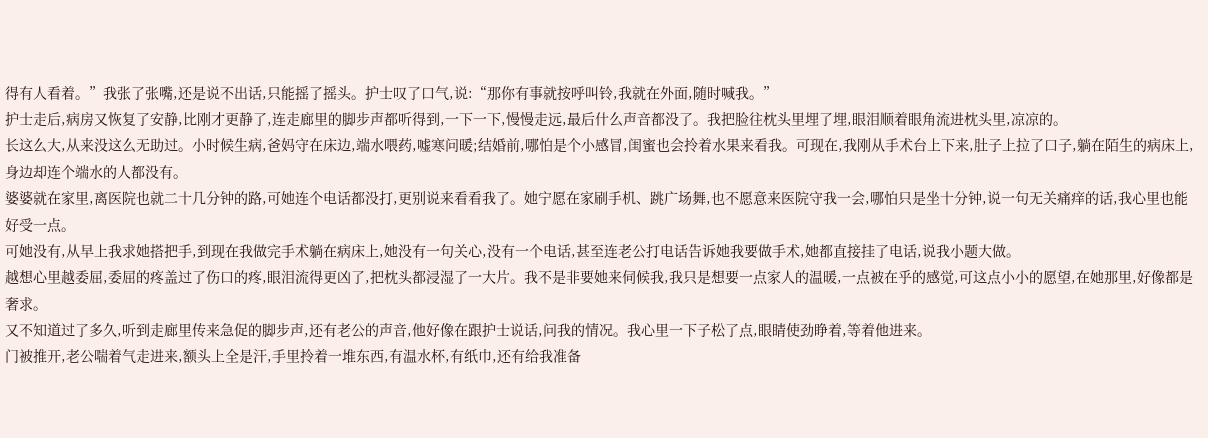得有人看着。”我张了张嘴,还是说不出话,只能摇了摇头。护士叹了口气,说:“那你有事就按呼叫铃,我就在外面,随时喊我。”
护士走后,病房又恢复了安静,比刚才更静了,连走廊里的脚步声都听得到,一下一下,慢慢走远,最后什么声音都没了。我把脸往枕头里埋了埋,眼泪顺着眼角流进枕头里,凉凉的。
长这么大,从来没这么无助过。小时候生病,爸妈守在床边,端水喂药,嘘寒问暖;结婚前,哪怕是个小感冒,闺蜜也会拎着水果来看我。可现在,我刚从手术台上下来,肚子上拉了口子,躺在陌生的病床上,身边却连个端水的人都没有。
婆婆就在家里,离医院也就二十几分钟的路,可她连个电话都没打,更别说来看看我了。她宁愿在家刷手机、跳广场舞,也不愿意来医院守我一会,哪怕只是坐十分钟,说一句无关痛痒的话,我心里也能好受一点。
可她没有,从早上我求她搭把手,到现在我做完手术躺在病床上,她没有一句关心,没有一个电话,甚至连老公打电话告诉她我要做手术,她都直接挂了电话,说我小题大做。
越想心里越委屈,委屈的疼盖过了伤口的疼,眼泪流得更凶了,把枕头都浸湿了一大片。我不是非要她来伺候我,我只是想要一点家人的温暖,一点被在乎的感觉,可这点小小的愿望,在她那里,好像都是奢求。
又不知道过了多久,听到走廊里传来急促的脚步声,还有老公的声音,他好像在跟护士说话,问我的情况。我心里一下子松了点,眼睛使劲睁着,等着他进来。
门被推开,老公喘着气走进来,额头上全是汗,手里拎着一堆东西,有温水杯,有纸巾,还有给我准备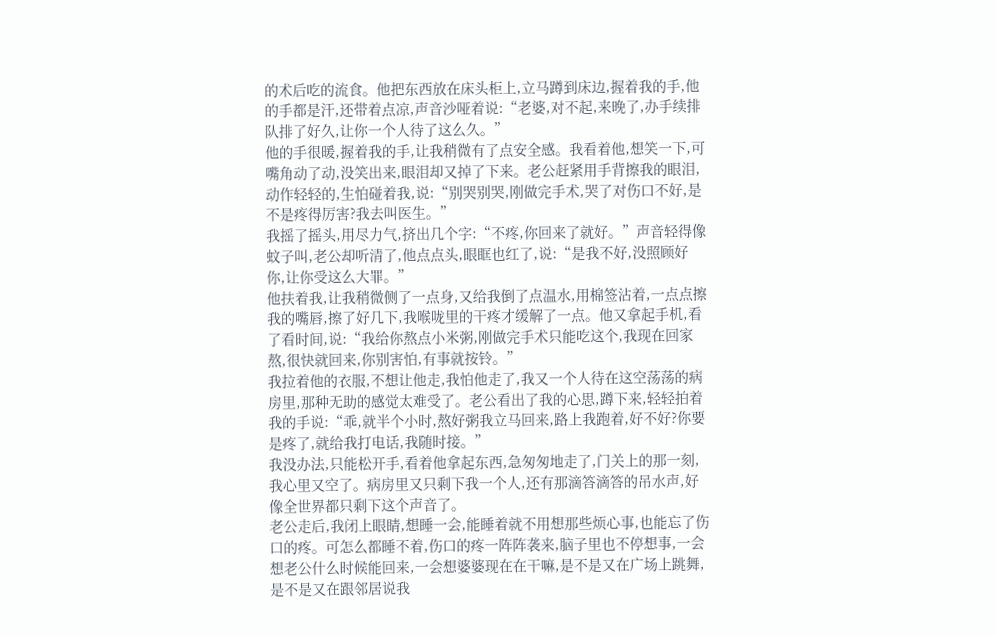的术后吃的流食。他把东西放在床头柜上,立马蹲到床边,握着我的手,他的手都是汗,还带着点凉,声音沙哑着说:“老婆,对不起,来晚了,办手续排队排了好久,让你一个人待了这么久。”
他的手很暖,握着我的手,让我稍微有了点安全感。我看着他,想笑一下,可嘴角动了动,没笑出来,眼泪却又掉了下来。老公赶紧用手背擦我的眼泪,动作轻轻的,生怕碰着我,说:“别哭别哭,刚做完手术,哭了对伤口不好,是不是疼得厉害?我去叫医生。”
我摇了摇头,用尽力气,挤出几个字:“不疼,你回来了就好。”声音轻得像蚊子叫,老公却听清了,他点点头,眼眶也红了,说:“是我不好,没照顾好你,让你受这么大罪。”
他扶着我,让我稍微侧了一点身,又给我倒了点温水,用棉签沾着,一点点擦我的嘴唇,擦了好几下,我喉咙里的干疼才缓解了一点。他又拿起手机,看了看时间,说:“我给你熬点小米粥,刚做完手术只能吃这个,我现在回家熬,很快就回来,你别害怕,有事就按铃。”
我拉着他的衣服,不想让他走,我怕他走了,我又一个人待在这空荡荡的病房里,那种无助的感觉太难受了。老公看出了我的心思,蹲下来,轻轻拍着我的手说:“乖,就半个小时,熬好粥我立马回来,路上我跑着,好不好?你要是疼了,就给我打电话,我随时接。”
我没办法,只能松开手,看着他拿起东西,急匆匆地走了,门关上的那一刻,我心里又空了。病房里又只剩下我一个人,还有那滴答滴答的吊水声,好像全世界都只剩下这个声音了。
老公走后,我闭上眼睛,想睡一会,能睡着就不用想那些烦心事,也能忘了伤口的疼。可怎么都睡不着,伤口的疼一阵阵袭来,脑子里也不停想事,一会想老公什么时候能回来,一会想婆婆现在在干嘛,是不是又在广场上跳舞,是不是又在跟邻居说我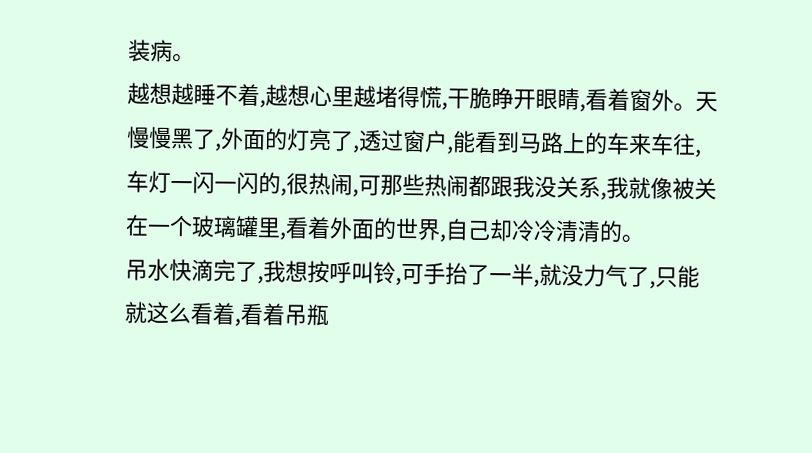装病。
越想越睡不着,越想心里越堵得慌,干脆睁开眼睛,看着窗外。天慢慢黑了,外面的灯亮了,透过窗户,能看到马路上的车来车往,车灯一闪一闪的,很热闹,可那些热闹都跟我没关系,我就像被关在一个玻璃罐里,看着外面的世界,自己却冷冷清清的。
吊水快滴完了,我想按呼叫铃,可手抬了一半,就没力气了,只能就这么看着,看着吊瓶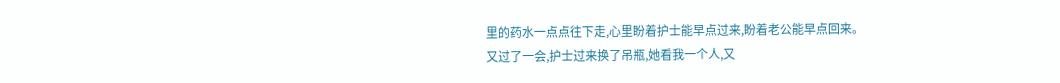里的药水一点点往下走,心里盼着护士能早点过来,盼着老公能早点回来。
又过了一会,护士过来换了吊瓶,她看我一个人,又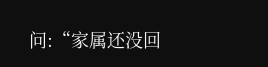问:“家属还没回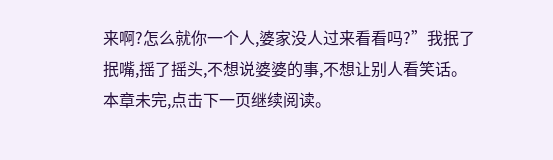来啊?怎么就你一个人,婆家没人过来看看吗?”我抿了抿嘴,摇了摇头,不想说婆婆的事,不想让别人看笑话。
本章未完,点击下一页继续阅读。